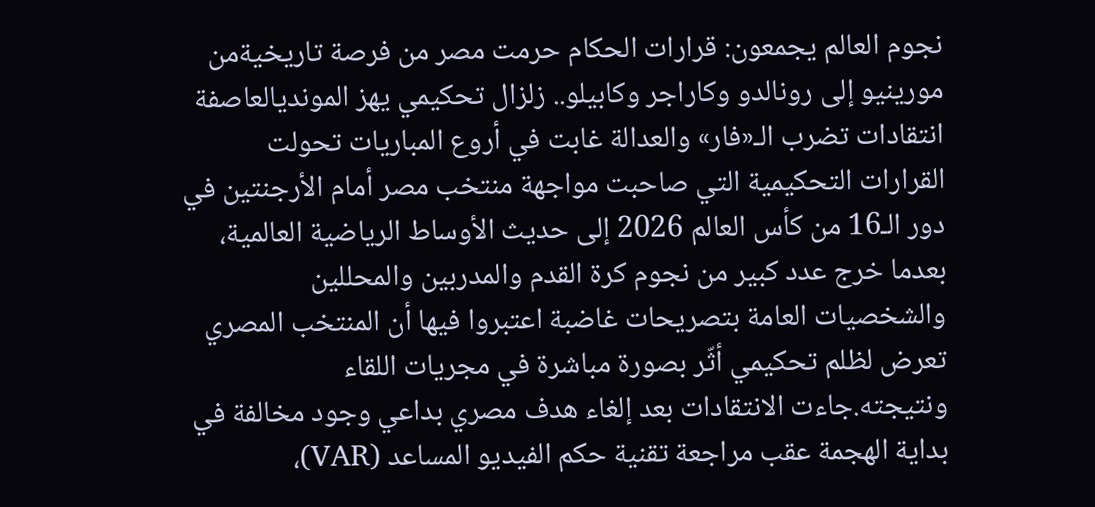نجوم العالم يجمعون: قرارات الحكام حرمت مصر من فرصة تاريخيةمن مورينيو إلى رونالدو وكاراجر وكابيلو.. زلزال تحكيمي يهز المونديالعاصفة انتقادات تضرب الـ«فار» والعدالة غابت في أروع المباريات تحولت القرارات التحكيمية التي صاحبت مواجهة منتخب مصر أمام الأرجنتين في دور الـ16 من كأس العالم 2026 إلى حديث الأوساط الرياضية العالمية، بعدما خرج عدد كبير من نجوم كرة القدم والمدربين والمحللين والشخصيات العامة بتصريحات غاضبة اعتبروا فيها أن المنتخب المصري تعرض لظلم تحكيمي أثّر بصورة مباشرة في مجريات اللقاء ونتيجته.جاءت الانتقادات بعد إلغاء هدف مصري بداعي وجود مخالفة في بداية الهجمة عقب مراجعة تقنية حكم الفيديو المساعد (VAR)،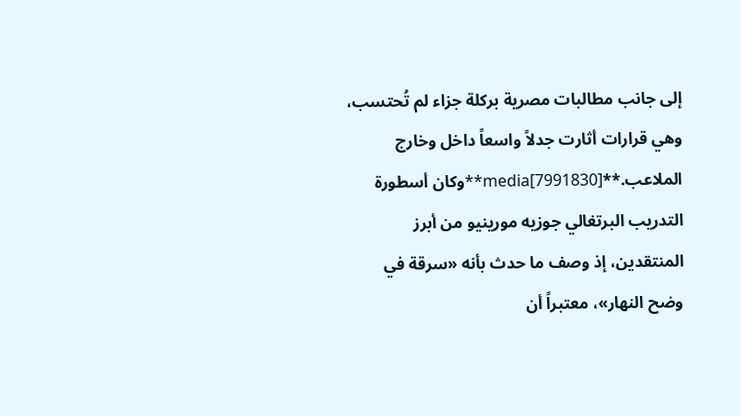إلى جانب مطالبات مصرية بركلة جزاء لم تُحتسب، وهي قرارات أثارت جدلاً واسعاً داخل وخارج الملاعب.**media[7991830]**وكان أسطورة التدريب البرتغالي جوزيه مورينيو من أبرز المنتقدين، إذ وصف ما حدث بأنه «سرقة في وضح النهار»، معتبراً أن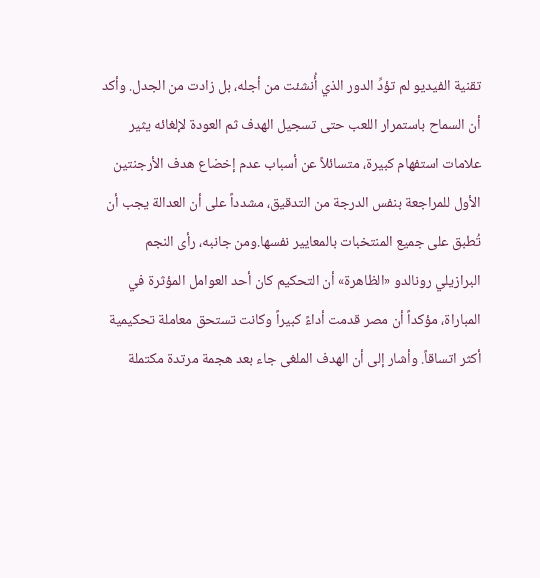تقنية الفيديو لم تؤدِّ الدور الذي أُنشئت من أجله، بل زادت من الجدل. وأكد أن السماح باستمرار اللعب حتى تسجيل الهدف ثم العودة لإلغائه يثير علامات استفهام كبيرة، متسائلاً عن أسباب عدم إخضاع هدف الأرجنتين الأول للمراجعة بنفس الدرجة من التدقيق، مشدداً على أن العدالة يجب أن تُطبق على جميع المنتخبات بالمعايير نفسها.ومن جانبه، رأى النجم البرازيلي رونالدو «الظاهرة» أن التحكيم كان أحد العوامل المؤثرة في المباراة، مؤكداً أن مصر قدمت أداءً كبيراً وكانت تستحق معاملة تحكيمية أكثر اتساقاً. وأشار إلى أن الهدف الملغى جاء بعد هجمة مرتدة مكتملة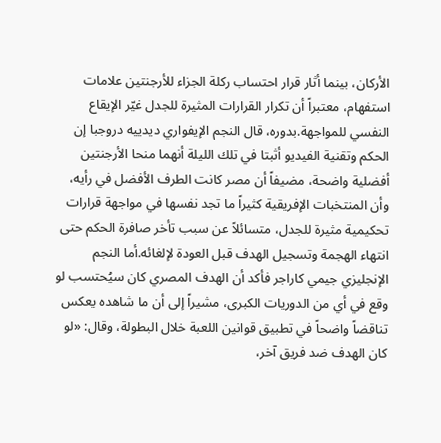الأركان، بينما أثار قرار احتساب ركلة الجزاء للأرجنتين علامات استفهام، معتبراً أن تكرار القرارات المثيرة للجدل غيّر الإيقاع النفسي للمواجهة.بدوره، قال النجم الإيفواري ديدييه دروجبا إن الحكم وتقنية الفيديو أثبتا في تلك الليلة أنهما منحا الأرجنتين أفضلية واضحة، مضيفاً أن مصر كانت الطرف الأفضل في رأيه، وأن المنتخبات الإفريقية كثيراً ما تجد نفسها في مواجهة قرارات تحكيمية مثيرة للجدل، متسائلاً عن سبب تأخر صافرة الحكم حتى انتهاء الهجمة وتسجيل الهدف قبل العودة لإلغائه.أما النجم الإنجليزي جيمي كاراجر فأكد أن الهدف المصري كان سيُحتسب لو وقع في أي من الدوريات الكبرى، مشيراً إلى أن ما شاهده يعكس تناقضاً واضحاً في تطبيق قوانين اللعبة خلال البطولة، وقال: «لو كان الهدف ضد فريق آخر،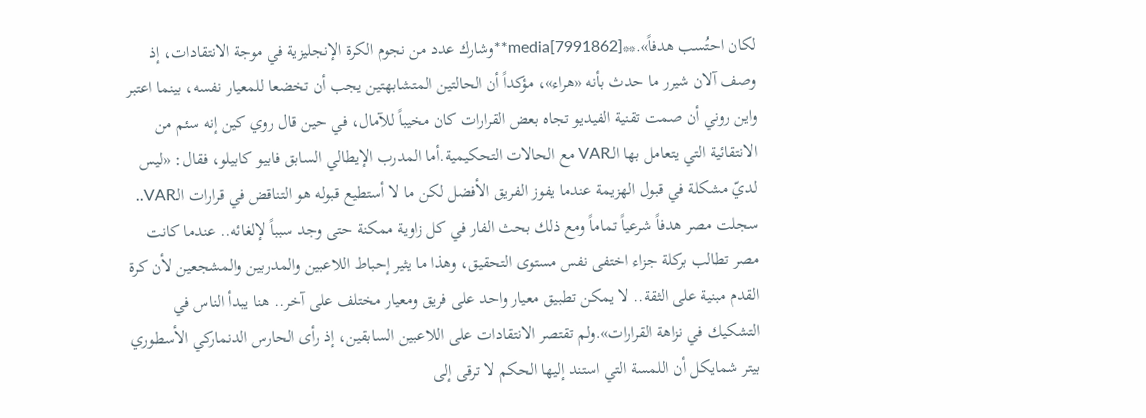لكان احتُسب هدفاً».**media[7991862]**وشارك عدد من نجوم الكرة الإنجليزية في موجة الانتقادات، إذ وصف آلان شيرر ما حدث بأنه «هراء»، مؤكداً أن الحالتين المتشابهتين يجب أن تخضعا للمعيار نفسه، بينما اعتبر واين روني أن صمت تقنية الفيديو تجاه بعض القرارات كان مخيباً للآمال، في حين قال روي كين إنه سئم من الانتقائية التي يتعامل بها الـVAR مع الحالات التحكيمية.أما المدرب الإيطالي السابق فابيو كابيلو، فقال: «ليس لديّ مشكلة في قبول الهزيمة عندما يفوز الفريق الأفضل لكن ما لا أستطيع قبوله هو التناقض في قرارات الـVAR.. سجلت مصر هدفاً شرعياً تماماً ومع ذلك بحث الفار في كل زاوية ممكنة حتى وجد سبباً لإلغائه.. عندما كانت مصر تطالب بركلة جزاء اختفى نفس مستوى التحقيق، وهذا ما يثير إحباط اللاعبين والمدربين والمشجعين لأن كرة القدم مبنية على الثقة.. لا يمكن تطبيق معيار واحد على فريق ومعيار مختلف على آخر.. هنا يبدأ الناس في التشكيك في نزاهة القرارات».ولم تقتصر الانتقادات على اللاعبين السابقين، إذ رأى الحارس الدنماركي الأسطوري بيتر شمايكل أن اللمسة التي استند إليها الحكم لا ترقى إلى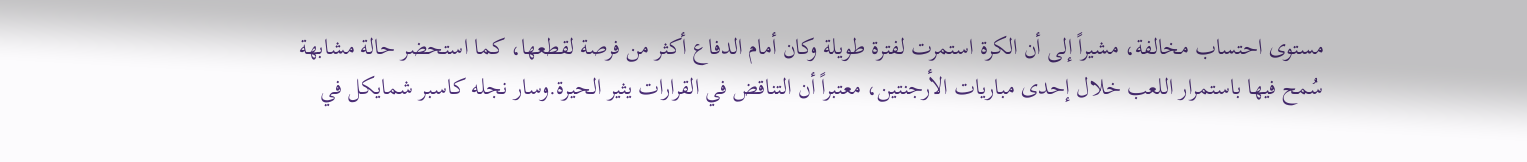مستوى احتساب مخالفة، مشيراً إلى أن الكرة استمرت لفترة طويلة وكان أمام الدفاع أكثر من فرصة لقطعها، كما استحضر حالة مشابهة سُمح فيها باستمرار اللعب خلال إحدى مباريات الأرجنتين، معتبراً أن التناقض في القرارات يثير الحيرة.وسار نجله كاسبر شمايكل في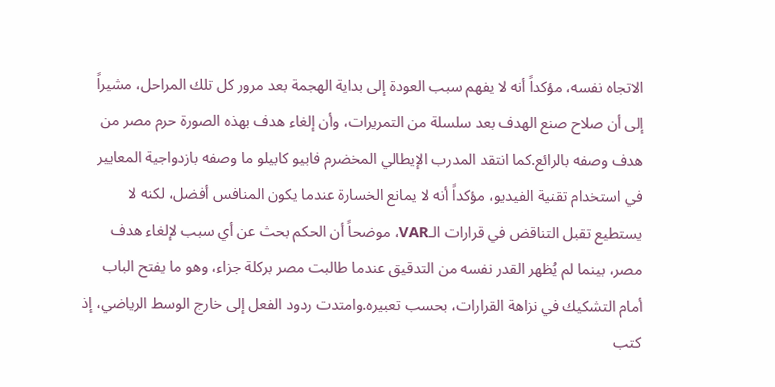الاتجاه نفسه، مؤكداً أنه لا يفهم سبب العودة إلى بداية الهجمة بعد مرور كل تلك المراحل، مشيراً إلى أن صلاح صنع الهدف بعد سلسلة من التمريرات، وأن إلغاء هدف بهذه الصورة حرم مصر من هدف وصفه بالرائع.كما انتقد المدرب الإيطالي المخضرم فابيو كابيلو ما وصفه بازدواجية المعايير في استخدام تقنية الفيديو، مؤكداً أنه لا يمانع الخسارة عندما يكون المنافس أفضل، لكنه لا يستطيع تقبل التناقض في قرارات الـVAR، موضحاً أن الحكم بحث عن أي سبب لإلغاء هدف مصر، بينما لم يُظهر القدر نفسه من التدقيق عندما طالبت مصر بركلة جزاء، وهو ما يفتح الباب أمام التشكيك في نزاهة القرارات، بحسب تعبيره.وامتدت ردود الفعل إلى خارج الوسط الرياضي، إذ كتب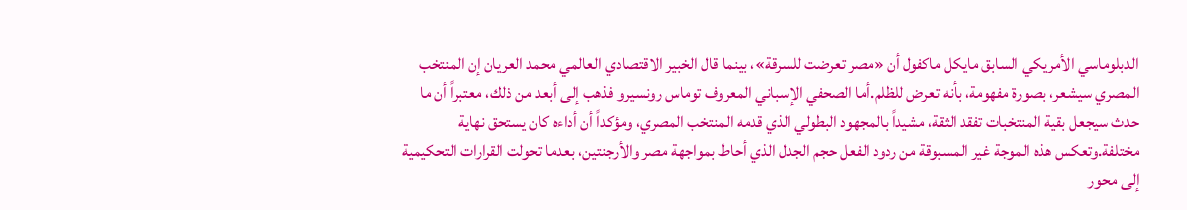الدبلوماسي الأمريكي السابق مايكل ماكفول أن «مصر تعرضت للسرقة»، بينما قال الخبير الاقتصادي العالمي محمد العريان إن المنتخب المصري سيشعر، بصورة مفهومة، بأنه تعرض للظلم.أما الصحفي الإسباني المعروف توماس رونسيرو فذهب إلى أبعد من ذلك، معتبراً أن ما حدث سيجعل بقية المنتخبات تفقد الثقة، مشيداً بالمجهود البطولي الذي قدمه المنتخب المصري، ومؤكداً أن أداءه كان يستحق نهاية مختلفة.وتعكس هذه الموجة غير المسبوقة من ردود الفعل حجم الجدل الذي أحاط بمواجهة مصر والأرجنتين، بعدما تحولت القرارات التحكيمية إلى محور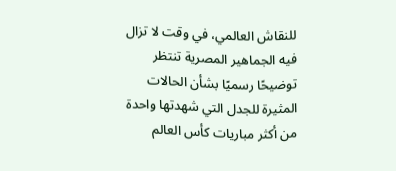للنقاش العالمي، في وقت لا تزال فيه الجماهير المصرية تنتظر توضيحًا رسميًا بشأن الحالات المثيرة للجدل التي شهدتها واحدة من أكثر مباريات كأس العالم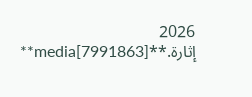2026 إثارة.**media[7991863]**